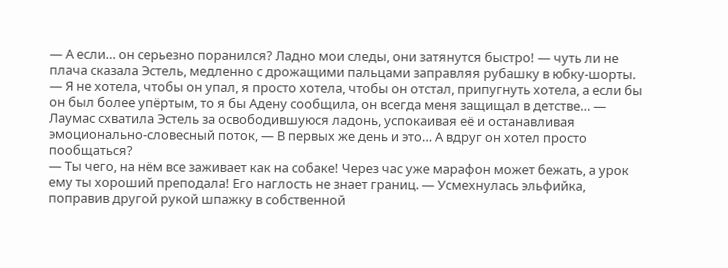— А если… он серьезно поранился? Ладно мои следы, они затянутся быстро! — чуть ли не плача сказала Эстель, медленно с дрожащими пальцами заправляя рубашку в юбку-шорты. — Я не хотела, чтобы он упал, я просто хотела, чтобы он отстал, припугнуть хотела, а если бы он был более упёртым, то я бы Адену сообщила, он всегда меня защищал в детстве… — Лаумас схватила Эстель за освободившуюся ладонь, успокаивая её и останавливая эмоционально-словесный поток, — В первых же день и это… А вдруг он хотел просто пообщаться?
— Ты чего, на нём все заживает как на собаке! Через час уже марафон может бежать, а урок ему ты хороший преподала! Его наглость не знает границ. — Усмехнулась эльфийка, поправив другой рукой шпажку в собственной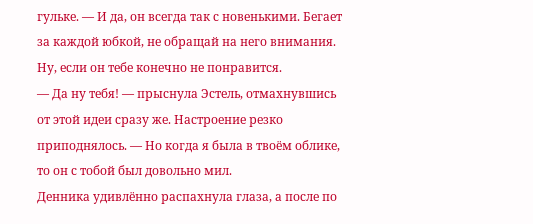гульке. — И да, он всегда так с новенькими. Бегает за каждой юбкой, не обращай на него внимания. Ну, если он тебе конечно не понравится.
— Да ну тебя! — прыснула Эстель, отмахнувшись от этой идеи сразу же. Настроение резко приподнялось. — Но когда я была в твоём облике, то он с тобой был довольно мил.
Денника удивлённо распахнула глаза, а после по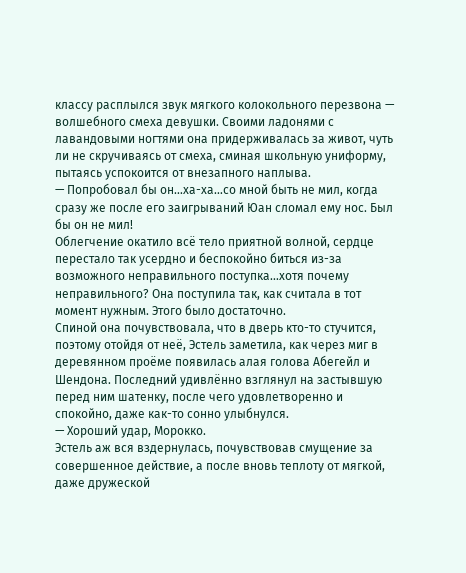классу расплылся звук мягкого колокольного перезвона — волшебного смеха девушки. Своими ладонями с лавандовыми ногтями она придерживалась за живот, чуть ли не скручиваясь от смеха, сминая школьную униформу, пытаясь успокоится от внезапного наплыва.
— Попробовал бы он…ха-ха…со мной быть не мил, когда сразу же после его заигрываний Юан сломал ему нос. Был бы он не мил!
Облегчение окатило всё тело приятной волной, сердце перестало так усердно и беспокойно биться из-за возможного неправильного поступка…хотя почему неправильного? Она поступила так, как считала в тот момент нужным. Этого было достаточно.
Спиной она почувствовала, что в дверь кто-то стучится, поэтому отойдя от неё, Эстель заметила, как через миг в деревянном проёме появилась алая голова Абегейл и Шендона. Последний удивлённо взглянул на застывшую перед ним шатенку, после чего удовлетворенно и спокойно, даже как-то сонно улыбнулся.
— Хороший удар, Морокко.
Эстель аж вся вздернулась, почувствовав смущение за совершенное действие, а после вновь теплоту от мягкой, даже дружеской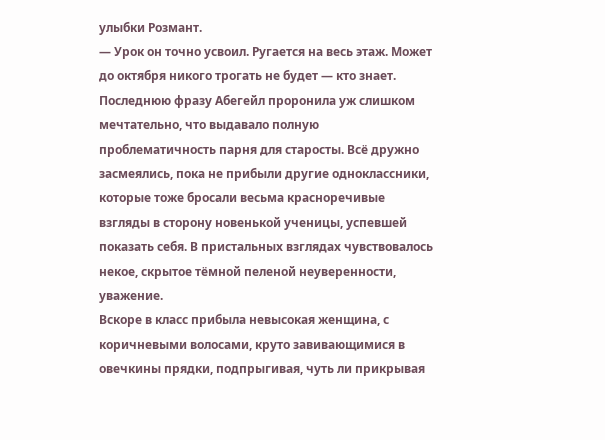улыбки Розмант.
— Урок он точно усвоил. Ругается на весь этаж. Может до октября никого трогать не будет — кто знает.
Последнюю фразу Абегейл проронила уж слишком мечтательно, что выдавало полную проблематичность парня для старосты. Всё дружно засмеялись, пока не прибыли другие одноклассники, которые тоже бросали весьма красноречивые взгляды в сторону новенькой ученицы, успевшей показать себя. В пристальных взглядах чувствовалось некое, скрытое тёмной пеленой неуверенности, уважение.
Вскоре в класс прибыла невысокая женщина, с коричневыми волосами, круто завивающимися в овечкины прядки, подпрыгивая, чуть ли прикрывая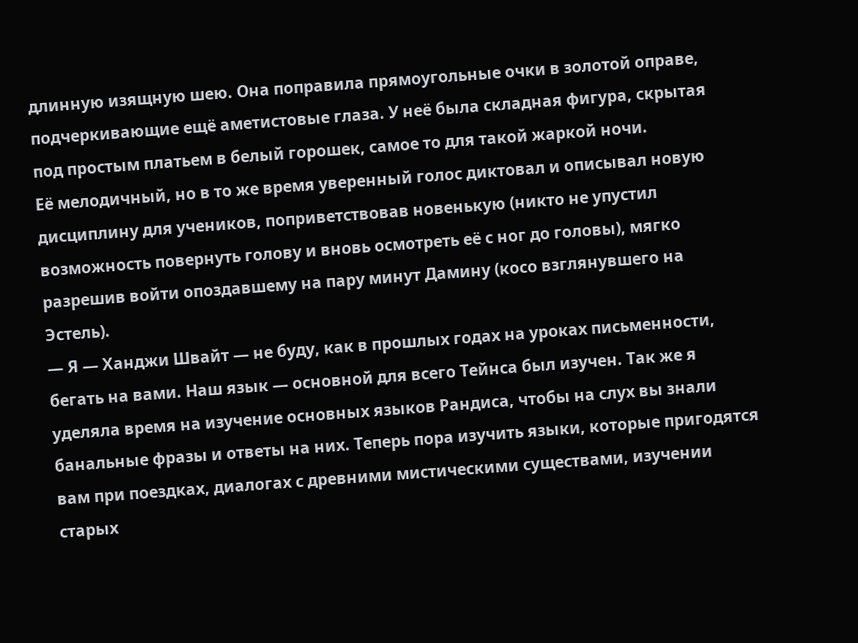длинную изящную шею. Она поправила прямоугольные очки в золотой оправе, подчеркивающие ещё аметистовые глаза. У неё была складная фигура, скрытая под простым платьем в белый горошек, самое то для такой жаркой ночи.
Её мелодичный, но в то же время уверенный голос диктовал и описывал новую дисциплину для учеников, поприветствовав новенькую (никто не упустил возможность повернуть голову и вновь осмотреть её с ног до головы), мягко разрешив войти опоздавшему на пару минут Дамину (косо взглянувшего на Эстель).
— Я — Ханджи Швайт — не буду, как в прошлых годах на уроках письменности, бегать на вами. Наш язык — основной для всего Тейнса был изучен. Так же я уделяла время на изучение основных языков Рандиса, чтобы на слух вы знали банальные фразы и ответы на них. Теперь пора изучить языки, которые пригодятся вам при поездках, диалогах с древними мистическими существами, изучении старых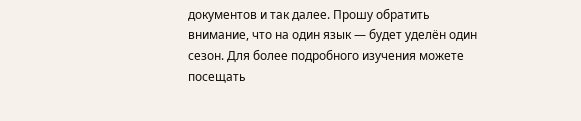документов и так далее. Прошу обратить внимание, что на один язык — будет уделён один сезон. Для более подробного изучения можете посещать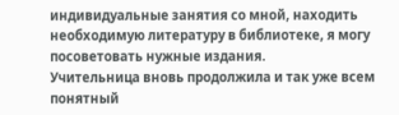индивидуальные занятия со мной, находить необходимую литературу в библиотеке, я могу посоветовать нужные издания.
Учительница вновь продолжила и так уже всем понятный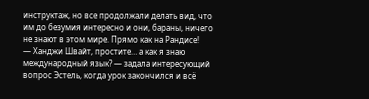инструктаж, но все продолжали делать вид, что им до безумия интересно и они, бараны, ничего не знают в этом мире. Прямо как на Рандисе!
— Ханджи Швайт, простите… а как я знаю международный язык? — задала интересующий вопрос Эстель, когда урок закончился и всё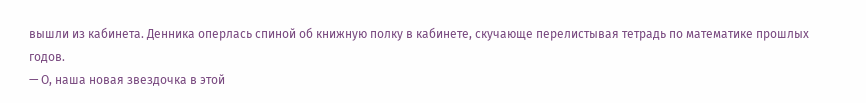вышли из кабинета. Денника оперлась спиной об книжную полку в кабинете, скучающе перелистывая тетрадь по математике прошлых годов.
— О, наша новая звездочка в этой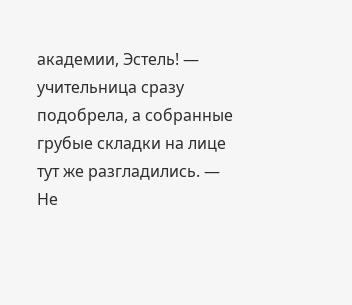академии, Эстель! — учительница сразу подобрела, а собранные грубые складки на лице тут же разгладились. — Не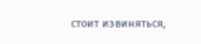стоит извиняться,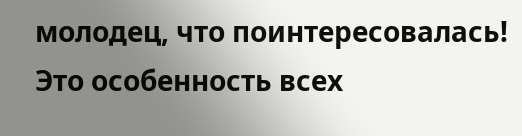молодец, что поинтересовалась! Это особенность всех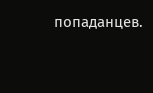попаданцев.